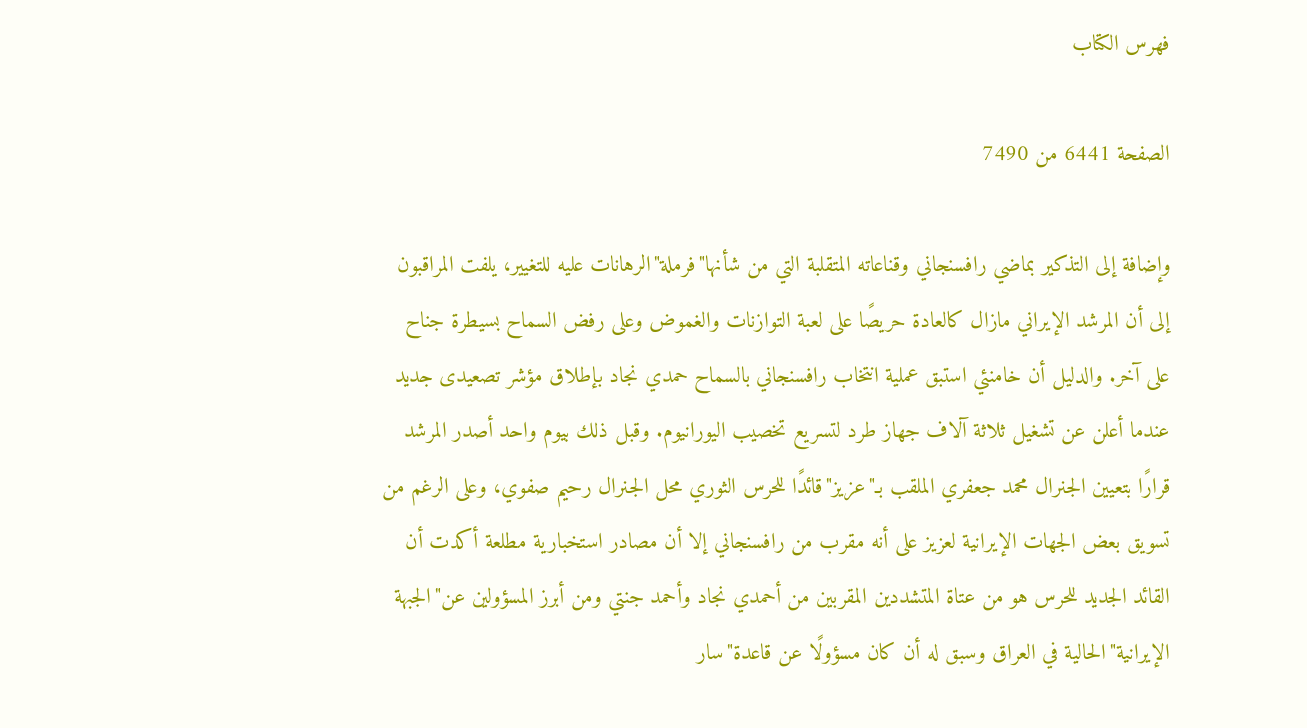فهرس الكتاب

الصفحة 6441 من 7490

وإضافة إلى التذكير بماضي رافسنجاني وقناعاته المتقلبة التي من شأنها"فرملة"الرهانات عليه للتغيير، يلفت المراقبون إلى أن المرشد الإيراني مازال كالعادة حريصًا على لعبة التوازنات والغموض وعلى رفض السماح بسيطرة جناح على آخر. والدليل أن خامنئي استبق عملية انتخاب رافسنجاني بالسماح حمدي نجاد بإطلاق مؤشر تصعيدى جديد عندما أعلن عن تشغيل ثلاثة آلاف جهاز طرد لتسريع تخصيب اليورانيوم. وقبل ذلك بيوم واحد أصدر المرشد قرارًا بتعيين الجنرال محمد جعفري الملقب بـ"عزيز"قائدًا للحرس الثوري محل الجنرال رحيم صفوي، وعلى الرغم من تسويق بعض الجهات الإيرانية لعزيز على أنه مقرب من رافسنجاني إلا أن مصادر استخبارية مطلعة أكدت أن القائد الجديد للحرس هو من عتاة المتشددين المقربين من أحمدي نجاد وأحمد جنتي ومن أبرز المسؤولين عن"الجبهة الإيرانية"الحالية في العراق وسبق له أن كان مسؤولًا عن قاعدة"سار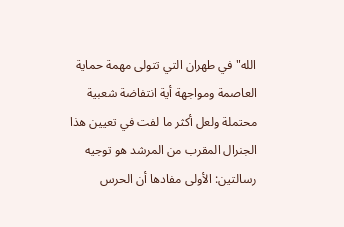الله"في طهران التي تتولى مهمة حماية العاصمة ومواجهة أية انتفاضة شعبية محتملة ولعل أكثر ما لفت في تعيين هذا الجنرال المقرب من المرشد هو توجيه رسالتين: الأولى مفادها أن الحرس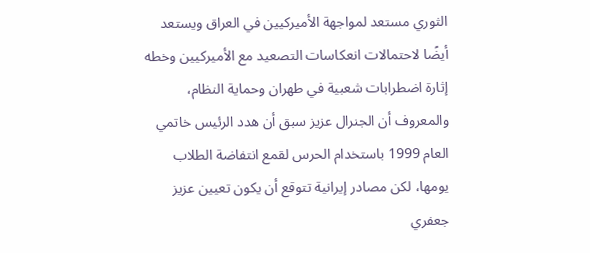الثوري مستعد لمواجهة الأميركيين في العراق ويستعد أيضًا لاحتمالات انعكاسات التصعيد مع الأميركيين وخطه إثارة اضطرابات شعبية في طهران وحماية النظام، والمعروف أن الجنرال عزيز سبق أن هدد الرئيس خاتمي العام 1999 باستخدام الحرس لقمع انتفاضة الطلاب يومها، لكن مصادر إيرانية تتوقع أن يكون تعيين عزيز جعفري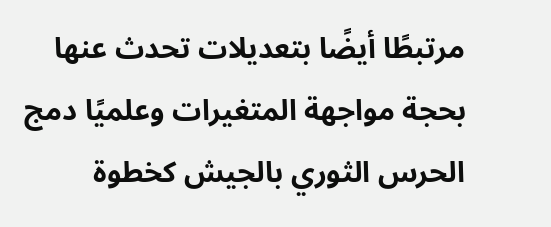مرتبطًا أيضًا بتعديلات تحدث عنها بحجة مواجهة المتغيرات وعلميًا دمج الحرس الثوري بالجيش كخطوة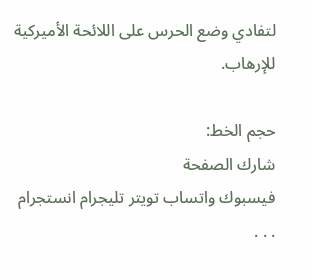لتفادي وضع الحرس على اللائحة الأميركية للإرهاب.

حجم الخط:
شارك الصفحة
فيسبوك واتساب تويتر تليجرام انستجرام
. . .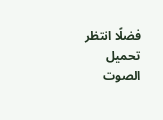فضلًا انتظر تحميل الصوت